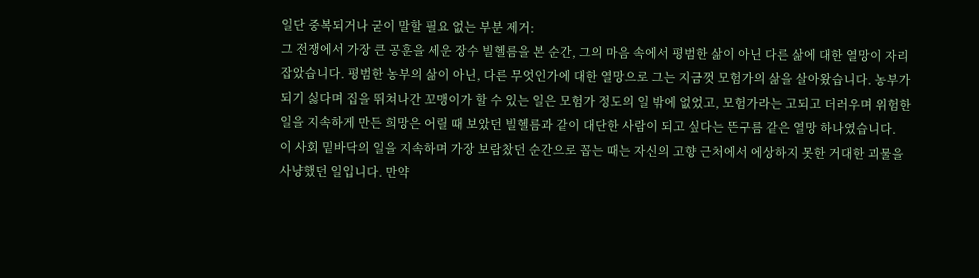일단 중복되거나 굳이 말할 필요 없는 부분 제거:
그 전쟁에서 가장 큰 공훈을 세운 장수 빌헬름을 본 순간, 그의 마음 속에서 평범한 삶이 아닌 다른 삶에 대한 열망이 자리잡았습니다. 평범한 농부의 삶이 아닌, 다른 무엇인가에 대한 열망으로 그는 지금껏 모험가의 삶을 살아왔습니다. 농부가 되기 싫다며 집을 뛰쳐나간 꼬맹이가 할 수 있는 일은 모험가 정도의 일 밖에 없었고, 모험가라는 고되고 더러우며 위험한 일을 지속하게 만든 희망은 어릴 때 보았던 빌헬름과 같이 대단한 사람이 되고 싶다는 뜬구름 같은 열망 하나였습니다.
이 사회 밑바닥의 일을 지속하며 가장 보람찼던 순간으로 꼽는 때는 자신의 고향 근처에서 에상하지 못한 거대한 괴물을 사냥했던 일입니다. 만약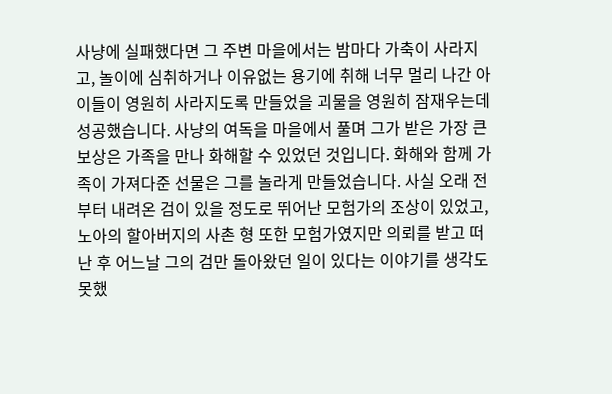사냥에 실패했다면 그 주변 마을에서는 밤마다 가축이 사라지고, 놀이에 심취하거나 이유없는 용기에 취해 너무 멀리 나간 아이들이 영원히 사라지도록 만들었을 괴물을 영원히 잠재우는데 성공했습니다. 사냥의 여독을 마을에서 풀며 그가 받은 가장 큰 보상은 가족을 만나 화해할 수 있었던 것입니다. 화해와 함께 가족이 가져다준 선물은 그를 놀라게 만들었습니다. 사실 오래 전부터 내려온 검이 있을 정도로 뛰어난 모험가의 조상이 있었고, 노아의 할아버지의 사촌 형 또한 모험가였지만 의뢰를 받고 떠난 후 어느날 그의 검만 돌아왔던 일이 있다는 이야기를 생각도 못했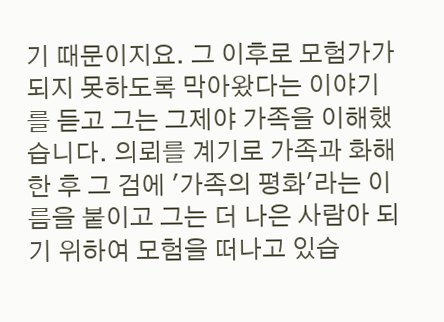기 때문이지요. 그 이후로 모험가가 되지 못하도록 막아왔다는 이야기를 듣고 그는 그제야 가족을 이해했습니다. 의뢰를 계기로 가족과 화해한 후 그 검에 '가족의 평화'라는 이름을 붙이고 그는 더 나은 사람아 되기 위하여 모험을 떠나고 있습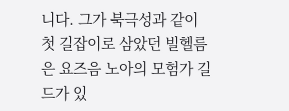니다. 그가 북극성과 같이 첫 길잡이로 삼았던 빌헬름은 요즈음 노아의 모험가 길드가 있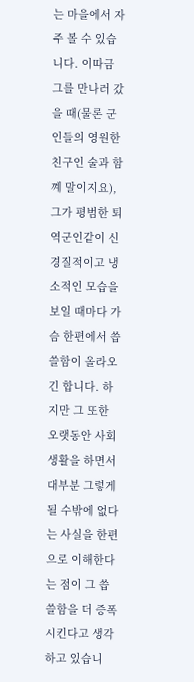는 마을에서 자주 볼 수 있습니다. 이따금 그를 만나러 갔을 때(물론 군인들의 영원한 친구인 술과 함꼐 말이지요), 그가 평범한 퇴역군인같이 신경질적이고 냉소적인 모습을 보일 때마다 가슴 한편에서 씁쓸함이 올라오긴 합니다. 하지만 그 또한 오랫동안 사회생활을 하면서 대부분 그렇게 될 수밖에 없다는 사실을 한편으로 이해한다는 점이 그 씁쓸함을 더 증폭시킨다고 생각하고 있습니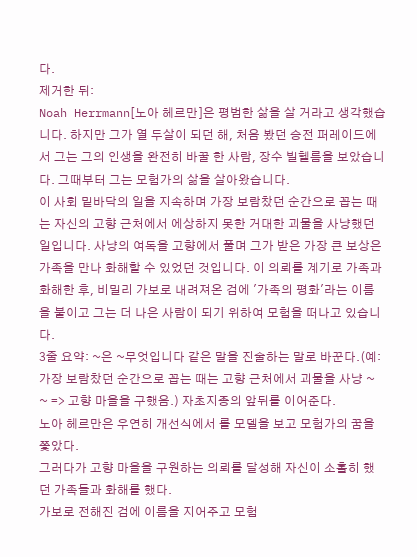다.
제거한 뒤:
Noah Herrmann[노아 헤르만]은 평범한 삶을 살 거라고 생각했습니다. 하지만 그가 열 두살이 되던 해, 처음 봤던 승전 퍼레이드에서 그는 그의 인생을 완전히 바꿀 한 사람, 장수 빌헬름을 보았습니다. 그때부터 그는 모험가의 삶을 살아왔습니다.
이 사회 밑바닥의 일을 지속하며 가장 보람찼던 순간으로 꼽는 때는 자신의 고향 근처에서 에상하지 못한 거대한 괴물을 사냥했던 일입니다. 사냥의 여독을 고향에서 풀며 그가 받은 가장 큰 보상은 가족을 만나 화해할 수 있었던 것입니다. 이 의뢰를 계기로 가족과 화해한 후, 비밀리 가보로 내려져온 검에 '가족의 평화'라는 이름을 붙이고 그는 더 나은 사람이 되기 위하여 모험을 떠나고 있습니다.
3줄 요약: ~은 ~무엇입니다 같은 말을 진술하는 말로 바꾼다.(예: 가장 보람찼던 순간으로 꼽는 때는 고향 근처에서 괴물을 사냥 ~ ~ => 고향 마을을 구했음.) 자초지종의 앞뒤를 이어준다.
노아 헤르만은 우연히 개선식에서 롤 모델을 보고 모험가의 꿈을 쫓았다.
그러다가 고향 마을을 구원하는 의뢰를 달성해 자신이 소홀히 했던 가족들과 화해를 했다.
가보로 전해진 검에 이름을 지어주고 모험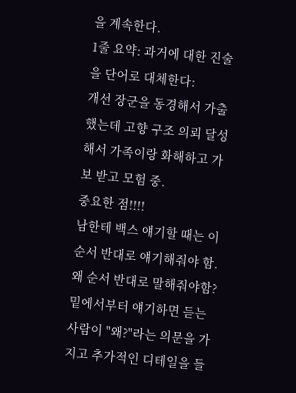을 계속한다.
1줄 요약: 과거에 대한 진술을 단어로 대체한다:
개선 장군을 동경해서 가출했는데 고향 구조 의뢰 달성해서 가족이랑 화해하고 가보 받고 모험 중.
중요한 점!!!!
남한테 백스 얘기할 때는 이 순서 반대로 얘기해줘야 함.
왜 순서 반대로 말해줘야함?
밑에서부터 얘기하면 듣는 사람이 "왜?"라는 의문을 가지고 추가적인 디테일을 들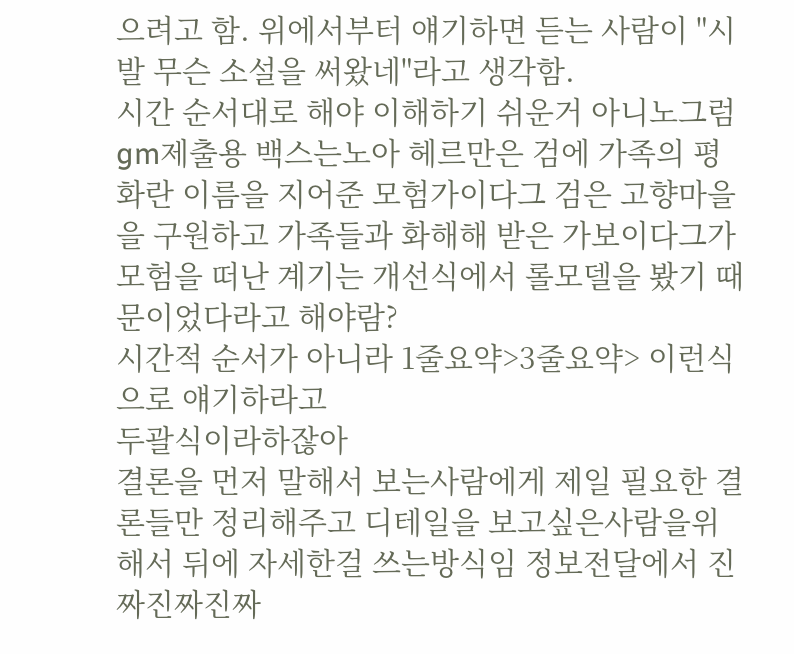으려고 함. 위에서부터 얘기하면 듣는 사람이 "시발 무슨 소설을 써왔네"라고 생각함.
시간 순서대로 해야 이해하기 쉬운거 아니노그럼 gm제출용 백스는노아 헤르만은 검에 가족의 평화란 이름을 지어준 모험가이다그 검은 고향마을을 구원하고 가족들과 화해해 받은 가보이다그가 모험을 떠난 계기는 개선식에서 롤모델을 봤기 때문이었다라고 해야람?
시간적 순서가 아니라 1줄요약>3줄요약> 이런식으로 얘기하라고
두괄식이라하잖아
결론을 먼저 말해서 보는사람에게 제일 필요한 결론들만 정리해주고 디테일을 보고싶은사람을위해서 뒤에 자세한걸 쓰는방식임 정보전달에서 진짜진짜진짜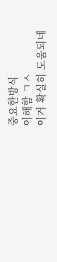중요한방식
이해함 ㄱㅅ
이거 확실히 도움되네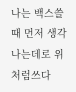나는 백스쓸때 먼저 생각나는데로 위처럼쓰다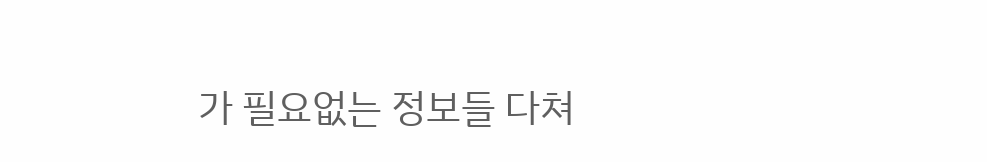가 필요없는 정보들 다쳐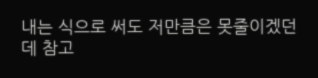내는 식으로 써도 저만큼은 못줄이겠던데 참고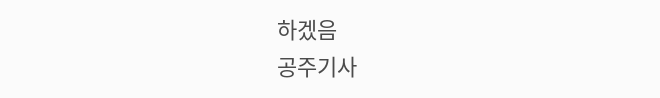하겠음
공주기사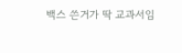백스 쓴거가 딱 교과서임